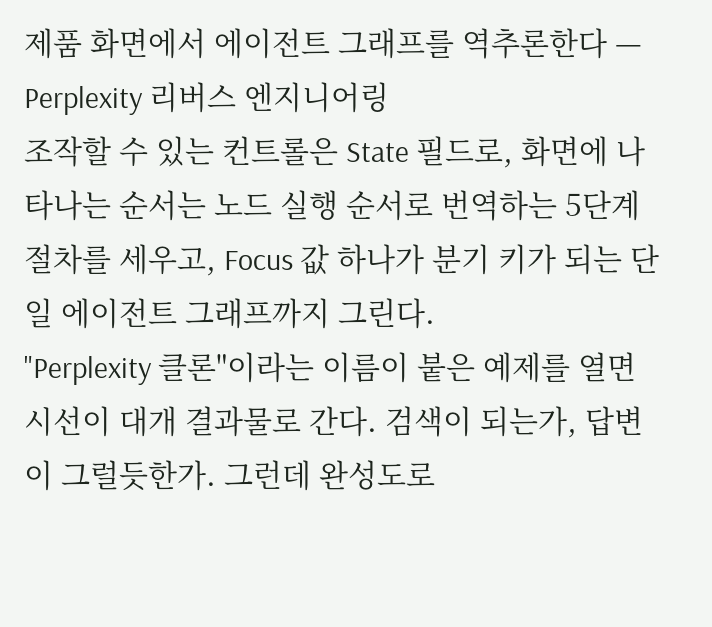제품 화면에서 에이전트 그래프를 역추론한다 — Perplexity 리버스 엔지니어링
조작할 수 있는 컨트롤은 State 필드로, 화면에 나타나는 순서는 노드 실행 순서로 번역하는 5단계 절차를 세우고, Focus 값 하나가 분기 키가 되는 단일 에이전트 그래프까지 그린다.
"Perplexity 클론"이라는 이름이 붙은 예제를 열면 시선이 대개 결과물로 간다. 검색이 되는가, 답변이 그럴듯한가. 그런데 완성도로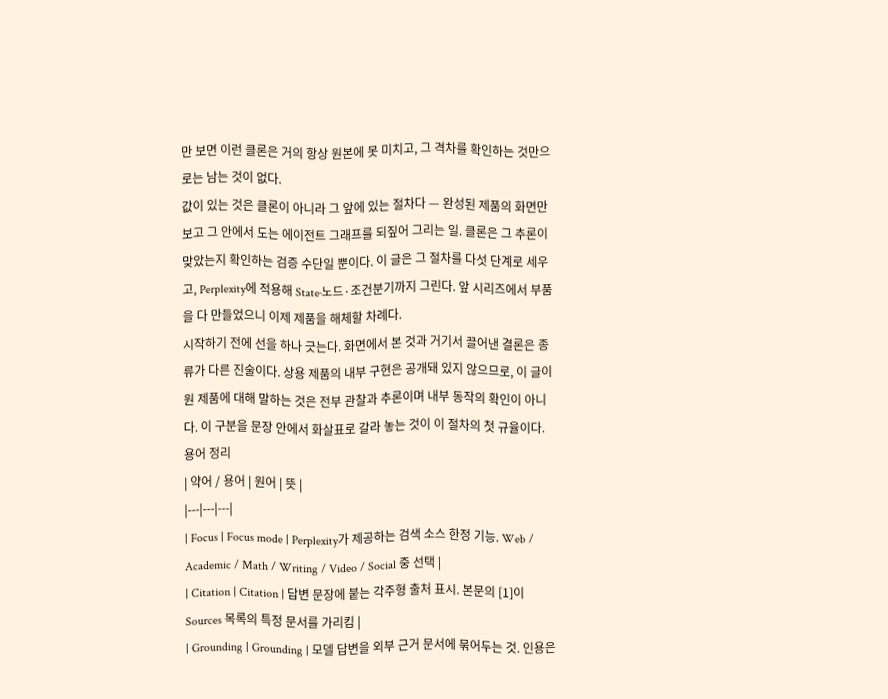만 보면 이런 클론은 거의 항상 원본에 못 미치고, 그 격차를 확인하는 것만으로는 남는 것이 없다.
값이 있는 것은 클론이 아니라 그 앞에 있는 절차다 — 완성된 제품의 화면만 보고 그 안에서 도는 에이전트 그래프를 되짚어 그리는 일. 클론은 그 추론이 맞았는지 확인하는 검증 수단일 뿐이다. 이 글은 그 절차를 다섯 단계로 세우고, Perplexity에 적용해 State·노드·조건분기까지 그린다. 앞 시리즈에서 부품을 다 만들었으니 이제 제품을 해체할 차례다.
시작하기 전에 선을 하나 긋는다. 화면에서 본 것과 거기서 끌어낸 결론은 종류가 다른 진술이다. 상용 제품의 내부 구현은 공개돼 있지 않으므로, 이 글이 원 제품에 대해 말하는 것은 전부 관찰과 추론이며 내부 동작의 확인이 아니다. 이 구분을 문장 안에서 화살표로 갈라 놓는 것이 이 절차의 첫 규율이다.
용어 정리
| 약어 / 용어 | 원어 | 뜻 |
|---|---|---|
| Focus | Focus mode | Perplexity가 제공하는 검색 소스 한정 기능. Web / Academic / Math / Writing / Video / Social 중 선택 |
| Citation | Citation | 답변 문장에 붙는 각주형 출처 표시. 본문의 [1]이 Sources 목록의 특정 문서를 가리킴 |
| Grounding | Grounding | 모델 답변을 외부 근거 문서에 묶어두는 것. 인용은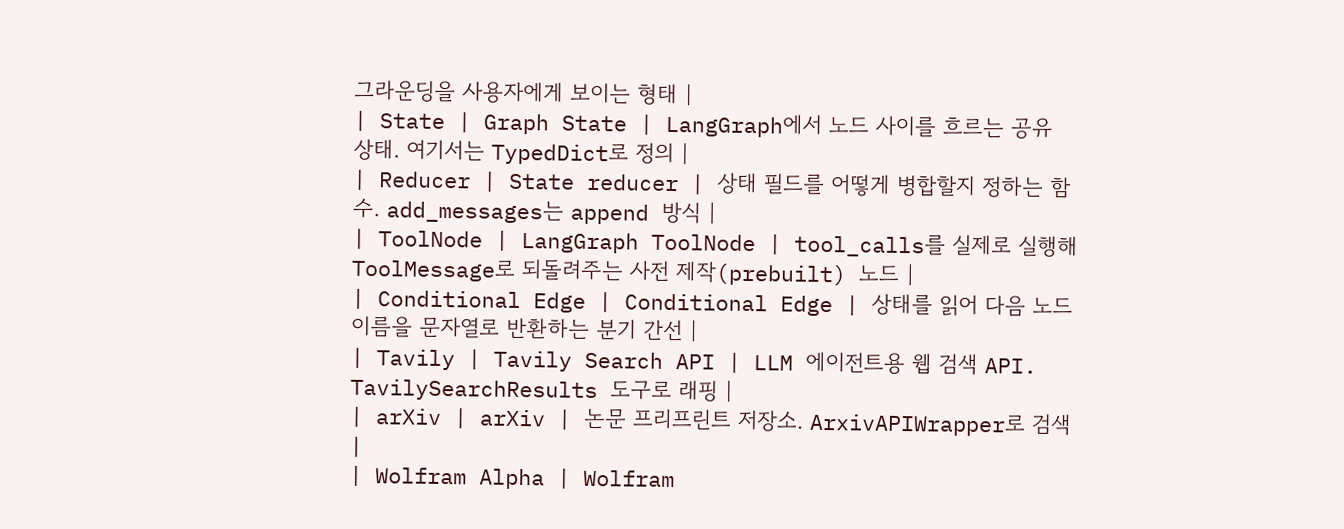그라운딩을 사용자에게 보이는 형태 |
| State | Graph State | LangGraph에서 노드 사이를 흐르는 공유 상태. 여기서는 TypedDict로 정의 |
| Reducer | State reducer | 상태 필드를 어떻게 병합할지 정하는 함수. add_messages는 append 방식 |
| ToolNode | LangGraph ToolNode | tool_calls를 실제로 실행해 ToolMessage로 되돌려주는 사전 제작(prebuilt) 노드 |
| Conditional Edge | Conditional Edge | 상태를 읽어 다음 노드 이름을 문자열로 반환하는 분기 간선 |
| Tavily | Tavily Search API | LLM 에이전트용 웹 검색 API. TavilySearchResults 도구로 래핑 |
| arXiv | arXiv | 논문 프리프린트 저장소. ArxivAPIWrapper로 검색 |
| Wolfram Alpha | Wolfram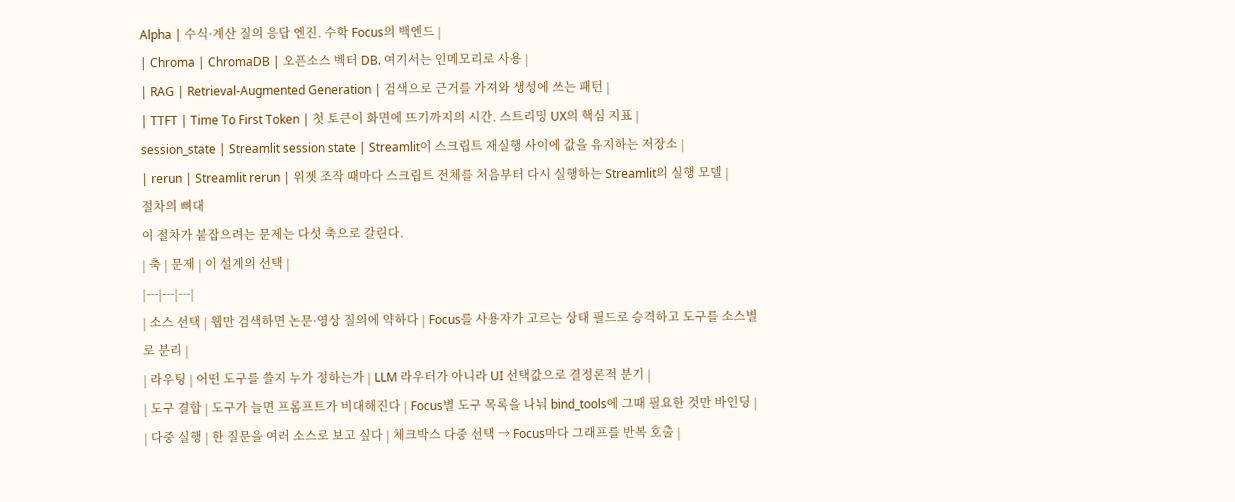Alpha | 수식·계산 질의 응답 엔진. 수학 Focus의 백엔드 |
| Chroma | ChromaDB | 오픈소스 벡터 DB. 여기서는 인메모리로 사용 |
| RAG | Retrieval-Augmented Generation | 검색으로 근거를 가져와 생성에 쓰는 패턴 |
| TTFT | Time To First Token | 첫 토큰이 화면에 뜨기까지의 시간. 스트리밍 UX의 핵심 지표 |
session_state | Streamlit session state | Streamlit이 스크립트 재실행 사이에 값을 유지하는 저장소 |
| rerun | Streamlit rerun | 위젯 조작 때마다 스크립트 전체를 처음부터 다시 실행하는 Streamlit의 실행 모델 |
절차의 뼈대
이 절차가 붙잡으려는 문제는 다섯 축으로 갈린다.
| 축 | 문제 | 이 설계의 선택 |
|---|---|---|
| 소스 선택 | 웹만 검색하면 논문·영상 질의에 약하다 | Focus를 사용자가 고르는 상태 필드로 승격하고 도구를 소스별로 분리 |
| 라우팅 | 어떤 도구를 쓸지 누가 정하는가 | LLM 라우터가 아니라 UI 선택값으로 결정론적 분기 |
| 도구 결합 | 도구가 늘면 프롬프트가 비대해진다 | Focus별 도구 목록을 나눠 bind_tools에 그때 필요한 것만 바인딩 |
| 다중 실행 | 한 질문을 여러 소스로 보고 싶다 | 체크박스 다중 선택 → Focus마다 그래프를 반복 호출 |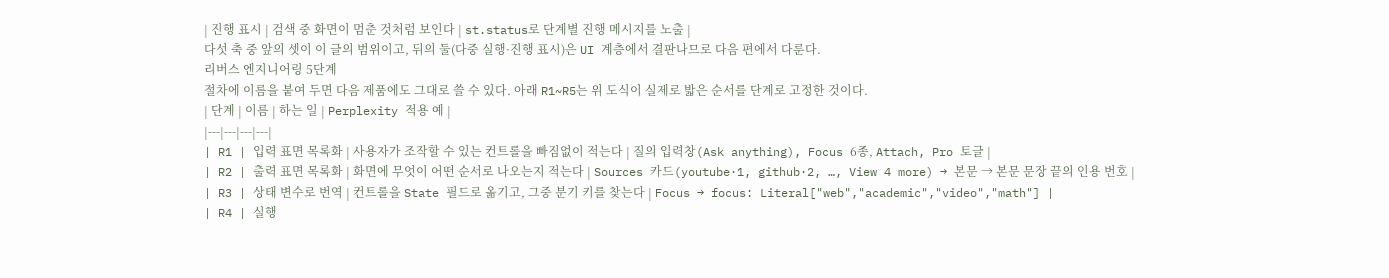| 진행 표시 | 검색 중 화면이 멈춘 것처럼 보인다 | st.status로 단계별 진행 메시지를 노출 |
다섯 축 중 앞의 셋이 이 글의 범위이고, 뒤의 둘(다중 실행·진행 표시)은 UI 계층에서 결판나므로 다음 편에서 다룬다.
리버스 엔지니어링 5단계
절차에 이름을 붙여 두면 다음 제품에도 그대로 쓸 수 있다. 아래 R1~R5는 위 도식이 실제로 밟은 순서를 단계로 고정한 것이다.
| 단계 | 이름 | 하는 일 | Perplexity 적용 예 |
|---|---|---|---|
| R1 | 입력 표면 목록화 | 사용자가 조작할 수 있는 컨트롤을 빠짐없이 적는다 | 질의 입력창(Ask anything), Focus 6종, Attach, Pro 토글 |
| R2 | 출력 표면 목록화 | 화면에 무엇이 어떤 순서로 나오는지 적는다 | Sources 카드(youtube·1, github·2, …, View 4 more) → 본문 → 본문 문장 끝의 인용 번호 |
| R3 | 상태 변수로 번역 | 컨트롤을 State 필드로 옮기고, 그중 분기 키를 찾는다 | Focus → focus: Literal["web","academic","video","math"] |
| R4 | 실행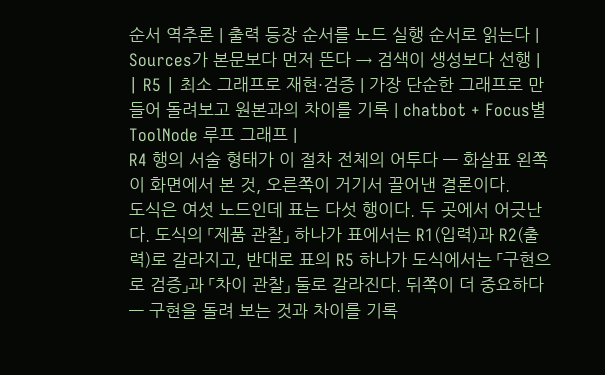순서 역추론 | 출력 등장 순서를 노드 실행 순서로 읽는다 | Sources가 본문보다 먼저 뜬다 → 검색이 생성보다 선행 |
| R5 | 최소 그래프로 재현·검증 | 가장 단순한 그래프로 만들어 돌려보고 원본과의 차이를 기록 | chatbot + Focus별 ToolNode 루프 그래프 |
R4 행의 서술 형태가 이 절차 전체의 어투다 — 화살표 왼쪽이 화면에서 본 것, 오른쪽이 거기서 끌어낸 결론이다.
도식은 여섯 노드인데 표는 다섯 행이다. 두 곳에서 어긋난다. 도식의 「제품 관찰」 하나가 표에서는 R1(입력)과 R2(출력)로 갈라지고, 반대로 표의 R5 하나가 도식에서는 「구현으로 검증」과 「차이 관찰」 둘로 갈라진다. 뒤쪽이 더 중요하다 — 구현을 돌려 보는 것과 차이를 기록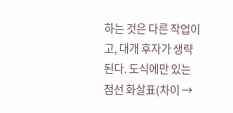하는 것은 다른 작업이고, 대개 후자가 생략된다. 도식에만 있는 점선 화살표(차이 →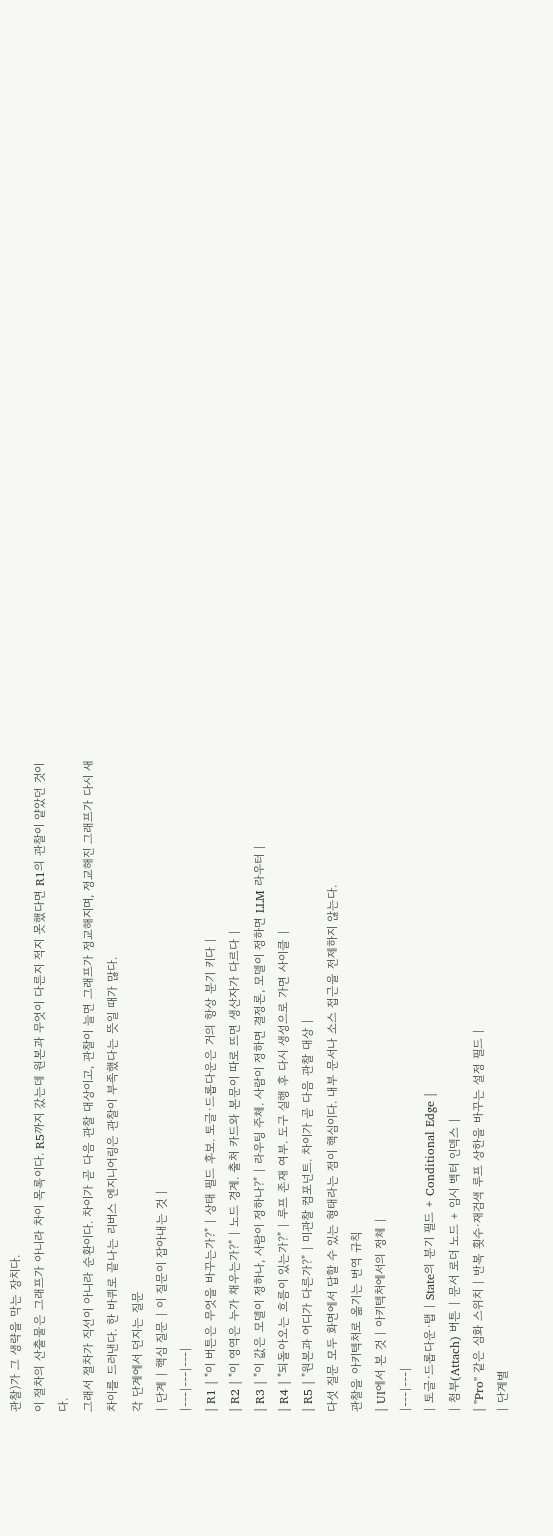관찰)가 그 생략을 막는 장치다.
이 절차의 산출물은 그래프가 아니라 차이 목록이다. R5까지 갔는데 원본과 무엇이 다른지 적지 못했다면 R1의 관찰이 얕았던 것이다.
그래서 절차가 직선이 아니라 순환이다. 차이가 곧 다음 관찰 대상이고, 관찰이 늘면 그래프가 정교해지며, 정교해진 그래프가 다시 새 차이를 드러낸다. 한 바퀴로 끝나는 리버스 엔지니어링은 관찰이 부족했다는 뜻일 때가 많다.
각 단계에서 던지는 질문
| 단계 | 핵심 질문 | 이 질문이 잡아내는 것 |
|---|---|---|
| R1 | "이 버튼은 무엇을 바꾸는가?" | 상태 필드 후보. 토글·드롭다운은 거의 항상 분기 키다 |
| R2 | "이 영역은 누가 채우는가?" | 노드 경계. 출처 카드와 본문이 따로 뜨면 생산자가 다르다 |
| R3 | "이 값은 모델이 정하나, 사람이 정하나?" | 라우팅 주체. 사람이 정하면 결정론, 모델이 정하면 LLM 라우터 |
| R4 | "되돌아오는 흐름이 있는가?" | 루프 존재 여부. 도구 실행 후 다시 생성으로 가면 사이클 |
| R5 | "원본과 어디가 다른가?" | 미관찰 컴포넌트. 차이가 곧 다음 관찰 대상 |
다섯 질문 모두 화면에서 답할 수 있는 형태라는 점이 핵심이다. 내부 문서나 소스 접근을 전제하지 않는다.
관찰을 아키텍처로 옮기는 번역 규칙
| UI에서 본 것 | 아키텍처에서의 정체 |
|---|---|
| 토글·드롭다운·탭 | State의 분기 필드 + Conditional Edge |
| 첨부(Attach) 버튼 | 문서 로더 노드 + 임시 벡터 인덱스 |
| "Pro" 같은 심화 스위치 | 반복 횟수·재검색 루프 상한을 바꾸는 설정 필드 |
| 단계별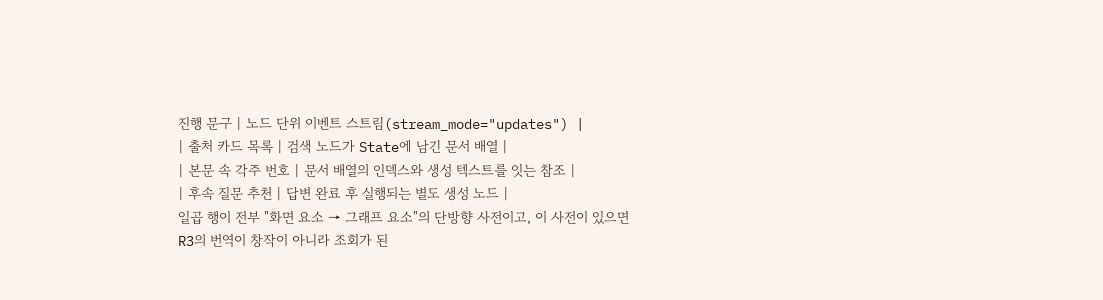진행 문구 | 노드 단위 이벤트 스트림(stream_mode="updates") |
| 출처 카드 목록 | 검색 노드가 State에 남긴 문서 배열 |
| 본문 속 각주 번호 | 문서 배열의 인덱스와 생성 텍스트를 잇는 참조 |
| 후속 질문 추천 | 답변 완료 후 실행되는 별도 생성 노드 |
일곱 행이 전부 "화면 요소 → 그래프 요소"의 단방향 사전이고, 이 사전이 있으면 R3의 번역이 창작이 아니라 조회가 된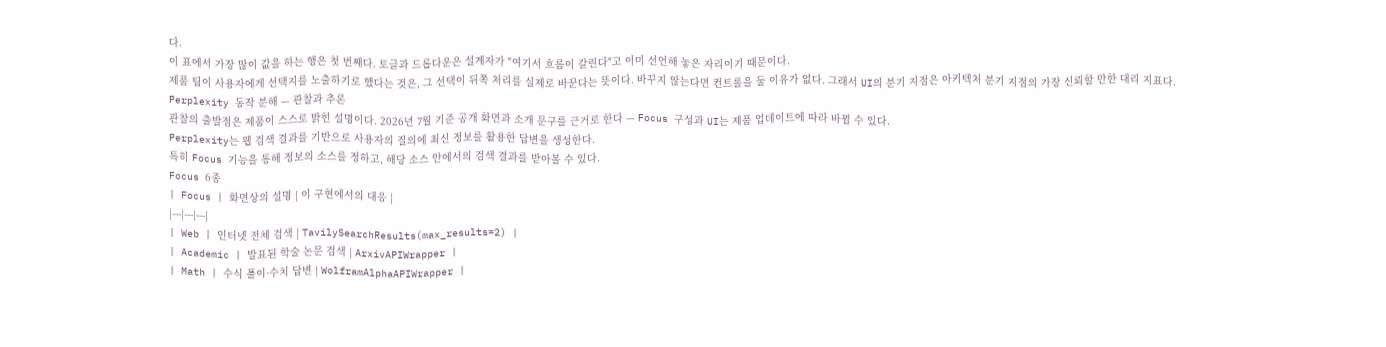다.
이 표에서 가장 많이 값을 하는 행은 첫 번째다. 토글과 드롭다운은 설계자가 "여기서 흐름이 갈린다"고 이미 선언해 놓은 자리이기 때문이다.
제품 팀이 사용자에게 선택지를 노출하기로 했다는 것은, 그 선택이 뒤쪽 처리를 실제로 바꾼다는 뜻이다. 바꾸지 않는다면 컨트롤을 둘 이유가 없다. 그래서 UI의 분기 지점은 아키텍처 분기 지점의 가장 신뢰할 만한 대리 지표다.
Perplexity 동작 분해 — 관찰과 추론
관찰의 출발점은 제품이 스스로 밝힌 설명이다. 2026년 7월 기준 공개 화면과 소개 문구를 근거로 한다 — Focus 구성과 UI는 제품 업데이트에 따라 바뀔 수 있다.
Perplexity는 웹 검색 결과를 기반으로 사용자의 질의에 최신 정보를 활용한 답변을 생성한다.
특히 Focus 기능을 통해 정보의 소스를 정하고, 해당 소스 안에서의 검색 결과를 받아볼 수 있다.
Focus 6종
| Focus | 화면상의 설명 | 이 구현에서의 대응 |
|---|---|---|
| Web | 인터넷 전체 검색 | TavilySearchResults(max_results=2) |
| Academic | 발표된 학술 논문 검색 | ArxivAPIWrapper |
| Math | 수식 풀이·수치 답변 | WolframAlphaAPIWrapper |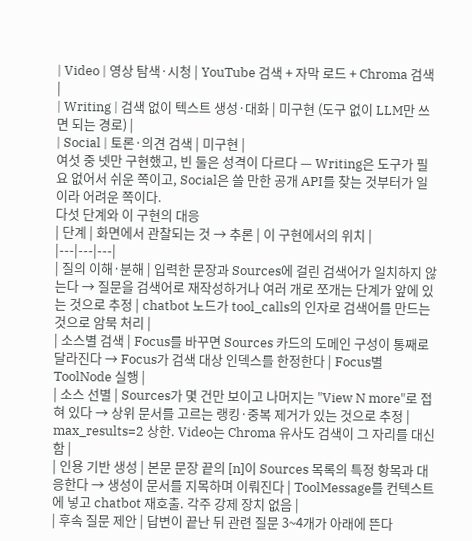| Video | 영상 탐색·시청 | YouTube 검색 + 자막 로드 + Chroma 검색 |
| Writing | 검색 없이 텍스트 생성·대화 | 미구현 (도구 없이 LLM만 쓰면 되는 경로) |
| Social | 토론·의견 검색 | 미구현 |
여섯 중 넷만 구현했고, 빈 둘은 성격이 다르다 — Writing은 도구가 필요 없어서 쉬운 쪽이고, Social은 쓸 만한 공개 API를 찾는 것부터가 일이라 어려운 쪽이다.
다섯 단계와 이 구현의 대응
| 단계 | 화면에서 관찰되는 것 → 추론 | 이 구현에서의 위치 |
|---|---|---|
| 질의 이해·분해 | 입력한 문장과 Sources에 걸린 검색어가 일치하지 않는다 → 질문을 검색어로 재작성하거나 여러 개로 쪼개는 단계가 앞에 있는 것으로 추정 | chatbot 노드가 tool_calls의 인자로 검색어를 만드는 것으로 암묵 처리 |
| 소스별 검색 | Focus를 바꾸면 Sources 카드의 도메인 구성이 통째로 달라진다 → Focus가 검색 대상 인덱스를 한정한다 | Focus별 ToolNode 실행 |
| 소스 선별 | Sources가 몇 건만 보이고 나머지는 "View N more"로 접혀 있다 → 상위 문서를 고르는 랭킹·중복 제거가 있는 것으로 추정 | max_results=2 상한. Video는 Chroma 유사도 검색이 그 자리를 대신함 |
| 인용 기반 생성 | 본문 문장 끝의 [n]이 Sources 목록의 특정 항목과 대응한다 → 생성이 문서를 지목하며 이뤄진다 | ToolMessage를 컨텍스트에 넣고 chatbot 재호출. 각주 강제 장치 없음 |
| 후속 질문 제안 | 답변이 끝난 뒤 관련 질문 3~4개가 아래에 뜬다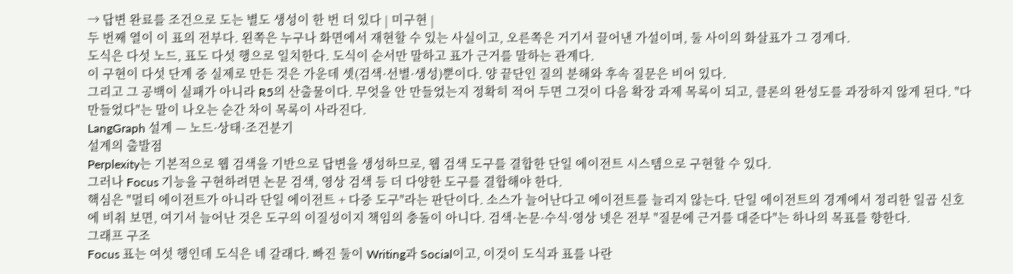→ 답변 완료를 조건으로 도는 별도 생성이 한 번 더 있다 | 미구현 |
두 번째 열이 이 표의 전부다. 왼쪽은 누구나 화면에서 재현할 수 있는 사실이고, 오른쪽은 거기서 끌어낸 가설이며, 둘 사이의 화살표가 그 경계다.
도식은 다섯 노드, 표도 다섯 행으로 일치한다. 도식이 순서만 말하고 표가 근거를 말하는 관계다.
이 구현이 다섯 단계 중 실제로 만든 것은 가운데 셋(검색·선별·생성)뿐이다. 양 끝단인 질의 분해와 후속 질문은 비어 있다.
그리고 그 공백이 실패가 아니라 R5의 산출물이다. 무엇을 안 만들었는지 정확히 적어 두면 그것이 다음 확장 과제 목록이 되고, 클론의 완성도를 과장하지 않게 된다. "다 만들었다"는 말이 나오는 순간 차이 목록이 사라진다.
LangGraph 설계 — 노드·상태·조건분기
설계의 출발점
Perplexity는 기본적으로 웹 검색을 기반으로 답변을 생성하므로, 웹 검색 도구를 결합한 단일 에이전트 시스템으로 구현할 수 있다.
그러나 Focus 기능을 구현하려면 논문 검색, 영상 검색 등 더 다양한 도구를 결합해야 한다.
핵심은 "멀티 에이전트가 아니라 단일 에이전트 + 다중 도구"라는 판단이다. 소스가 늘어난다고 에이전트를 늘리지 않는다. 단일 에이전트의 경계에서 정리한 일곱 신호에 비춰 보면, 여기서 늘어난 것은 도구의 이질성이지 책임의 충돌이 아니다. 검색·논문·수식·영상 넷은 전부 "질문에 근거를 대준다"는 하나의 목표를 향한다.
그래프 구조
Focus 표는 여섯 행인데 도식은 네 갈래다. 빠진 둘이 Writing과 Social이고, 이것이 도식과 표를 나란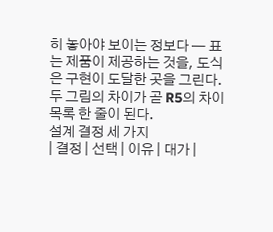히 놓아야 보이는 정보다 — 표는 제품이 제공하는 것을, 도식은 구현이 도달한 곳을 그린다. 두 그림의 차이가 곧 R5의 차이 목록 한 줄이 된다.
설계 결정 세 가지
| 결정 | 선택 | 이유 | 대가 |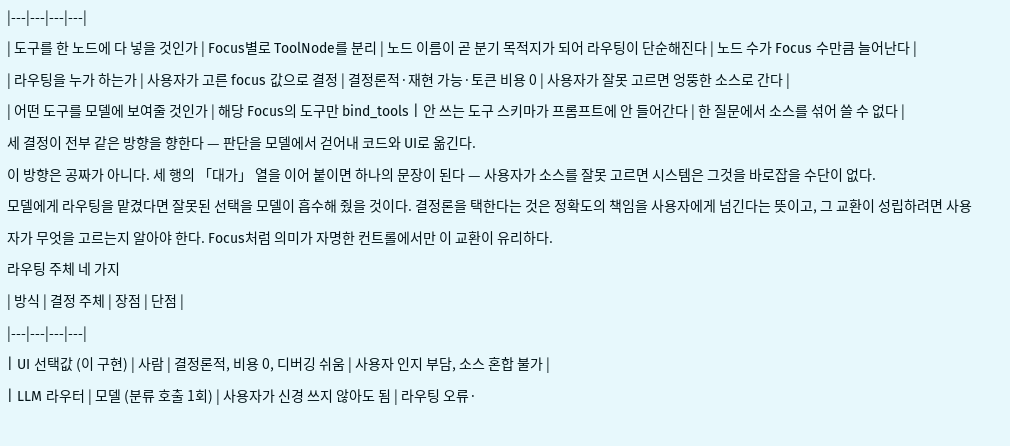|---|---|---|---|
| 도구를 한 노드에 다 넣을 것인가 | Focus별로 ToolNode를 분리 | 노드 이름이 곧 분기 목적지가 되어 라우팅이 단순해진다 | 노드 수가 Focus 수만큼 늘어난다 |
| 라우팅을 누가 하는가 | 사용자가 고른 focus 값으로 결정 | 결정론적·재현 가능·토큰 비용 0 | 사용자가 잘못 고르면 엉뚱한 소스로 간다 |
| 어떤 도구를 모델에 보여줄 것인가 | 해당 Focus의 도구만 bind_tools | 안 쓰는 도구 스키마가 프롬프트에 안 들어간다 | 한 질문에서 소스를 섞어 쓸 수 없다 |
세 결정이 전부 같은 방향을 향한다 — 판단을 모델에서 걷어내 코드와 UI로 옮긴다.
이 방향은 공짜가 아니다. 세 행의 「대가」 열을 이어 붙이면 하나의 문장이 된다 — 사용자가 소스를 잘못 고르면 시스템은 그것을 바로잡을 수단이 없다.
모델에게 라우팅을 맡겼다면 잘못된 선택을 모델이 흡수해 줬을 것이다. 결정론을 택한다는 것은 정확도의 책임을 사용자에게 넘긴다는 뜻이고, 그 교환이 성립하려면 사용자가 무엇을 고르는지 알아야 한다. Focus처럼 의미가 자명한 컨트롤에서만 이 교환이 유리하다.
라우팅 주체 네 가지
| 방식 | 결정 주체 | 장점 | 단점 |
|---|---|---|---|
| UI 선택값 (이 구현) | 사람 | 결정론적, 비용 0, 디버깅 쉬움 | 사용자 인지 부담, 소스 혼합 불가 |
| LLM 라우터 | 모델 (분류 호출 1회) | 사용자가 신경 쓰지 않아도 됨 | 라우팅 오류·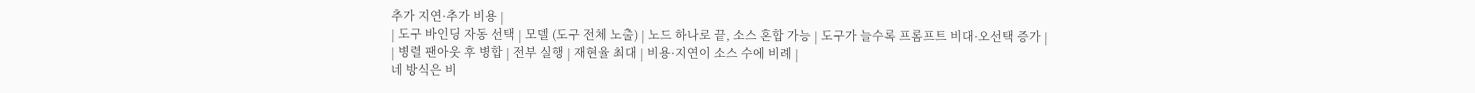추가 지연·추가 비용 |
| 도구 바인딩 자동 선택 | 모델 (도구 전체 노출) | 노드 하나로 끝, 소스 혼합 가능 | 도구가 늘수록 프롬프트 비대·오선택 증가 |
| 병렬 팬아웃 후 병합 | 전부 실행 | 재현율 최대 | 비용·지연이 소스 수에 비례 |
네 방식은 비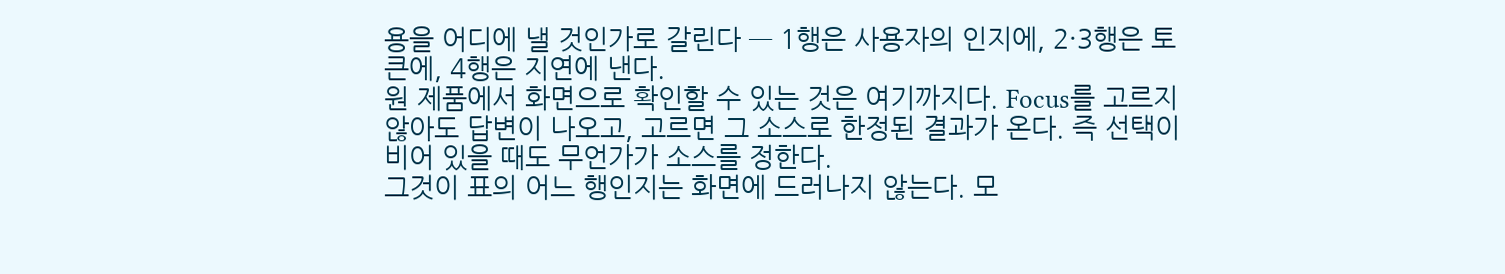용을 어디에 낼 것인가로 갈린다 — 1행은 사용자의 인지에, 2·3행은 토큰에, 4행은 지연에 낸다.
원 제품에서 화면으로 확인할 수 있는 것은 여기까지다. Focus를 고르지 않아도 답변이 나오고, 고르면 그 소스로 한정된 결과가 온다. 즉 선택이 비어 있을 때도 무언가가 소스를 정한다.
그것이 표의 어느 행인지는 화면에 드러나지 않는다. 모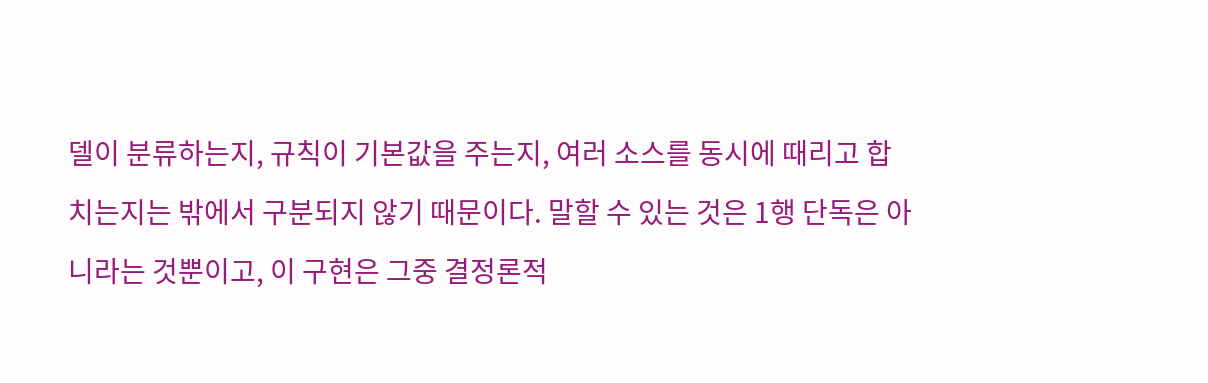델이 분류하는지, 규칙이 기본값을 주는지, 여러 소스를 동시에 때리고 합치는지는 밖에서 구분되지 않기 때문이다. 말할 수 있는 것은 1행 단독은 아니라는 것뿐이고, 이 구현은 그중 결정론적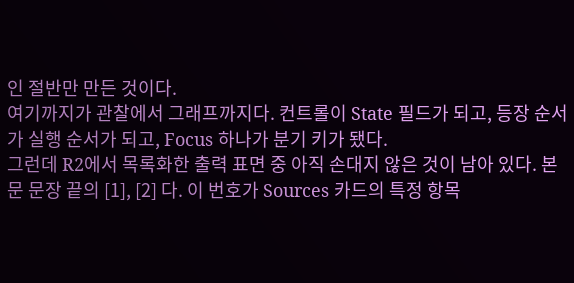인 절반만 만든 것이다.
여기까지가 관찰에서 그래프까지다. 컨트롤이 State 필드가 되고, 등장 순서가 실행 순서가 되고, Focus 하나가 분기 키가 됐다.
그런데 R2에서 목록화한 출력 표면 중 아직 손대지 않은 것이 남아 있다. 본문 문장 끝의 [1], [2] 다. 이 번호가 Sources 카드의 특정 항목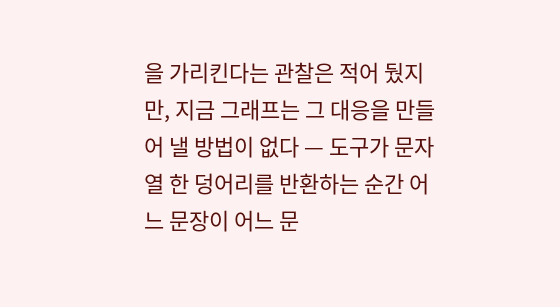을 가리킨다는 관찰은 적어 뒀지만, 지금 그래프는 그 대응을 만들어 낼 방법이 없다 — 도구가 문자열 한 덩어리를 반환하는 순간 어느 문장이 어느 문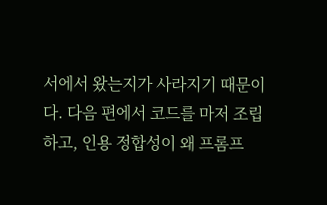서에서 왔는지가 사라지기 때문이다. 다음 편에서 코드를 마저 조립하고, 인용 정합성이 왜 프롬프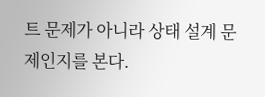트 문제가 아니라 상태 설계 문제인지를 본다.